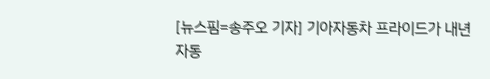[뉴스핌=송주오 기자] 기아자동차 프라이드가 내년 자동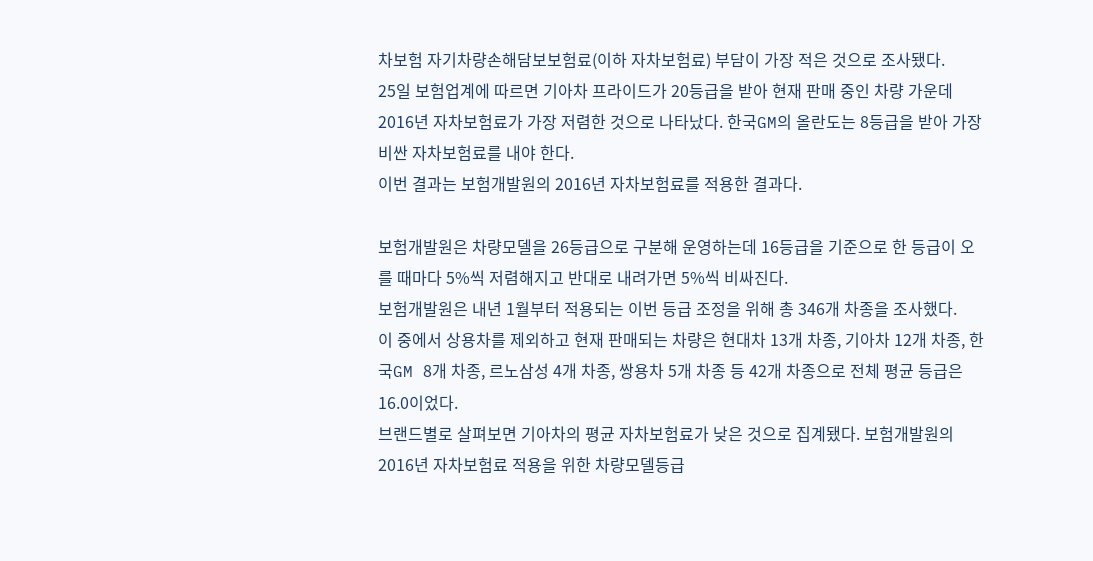차보험 자기차량손해담보보험료(이하 자차보험료) 부담이 가장 적은 것으로 조사됐다.
25일 보험업계에 따르면 기아차 프라이드가 20등급을 받아 현재 판매 중인 차량 가운데 2016년 자차보험료가 가장 저렴한 것으로 나타났다. 한국GM의 올란도는 8등급을 받아 가장 비싼 자차보험료를 내야 한다.
이번 결과는 보험개발원의 2016년 자차보험료를 적용한 결과다.

보험개발원은 차량모델을 26등급으로 구분해 운영하는데 16등급을 기준으로 한 등급이 오를 때마다 5%씩 저렴해지고 반대로 내려가면 5%씩 비싸진다.
보험개발원은 내년 1월부터 적용되는 이번 등급 조정을 위해 총 346개 차종을 조사했다.
이 중에서 상용차를 제외하고 현재 판매되는 차량은 현대차 13개 차종, 기아차 12개 차종, 한국GM 8개 차종, 르노삼성 4개 차종, 쌍용차 5개 차종 등 42개 차종으로 전체 평균 등급은 16.0이었다.
브랜드별로 살펴보면 기아차의 평균 자차보험료가 낮은 것으로 집계됐다. 보험개발원의 2016년 자차보험료 적용을 위한 차량모델등급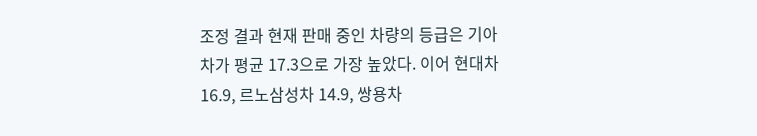조정 결과 현재 판매 중인 차량의 등급은 기아차가 평균 17.3으로 가장 높았다. 이어 현대차 16.9, 르노삼성차 14.9, 쌍용차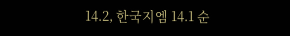14.2, 한국지엠 14.1 순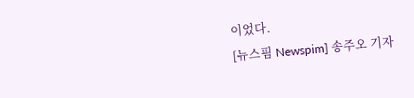이었다.
[뉴스핌 Newspim] 송주오 기자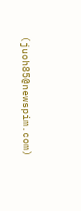(juoh85@newspim.com)